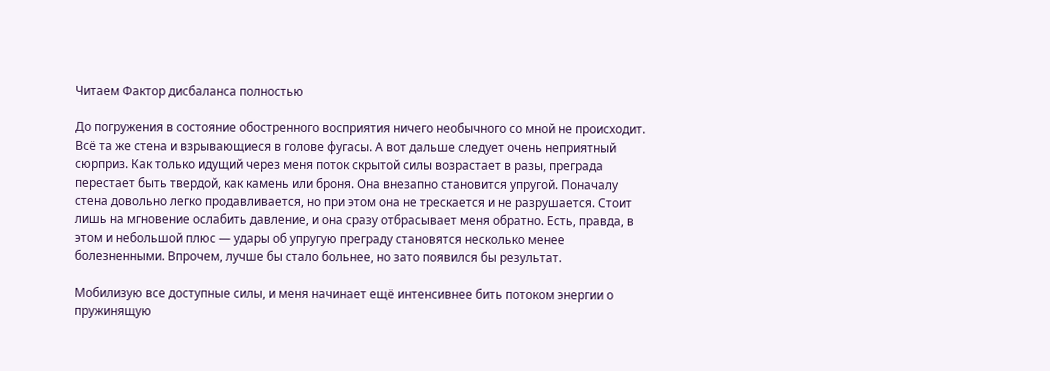Читаем Фактор дисбаланса полностью

До погружения в состояние обостренного восприятия ничего необычного со мной не происходит. Всё та же стена и взрывающиеся в голове фугасы. А вот дальше следует очень неприятный сюрприз. Как только идущий через меня поток скрытой силы возрастает в разы, преграда перестает быть твердой, как камень или броня. Она внезапно становится упругой. Поначалу стена довольно легко продавливается, но при этом она не трескается и не разрушается. Стоит лишь на мгновение ослабить давление, и она сразу отбрасывает меня обратно. Есть, правда, в этом и небольшой плюс — удары об упругую преграду становятся несколько менее болезненными. Впрочем, лучше бы стало больнее, но зато появился бы результат.

Мобилизую все доступные силы, и меня начинает ещё интенсивнее бить потоком энергии о пружинящую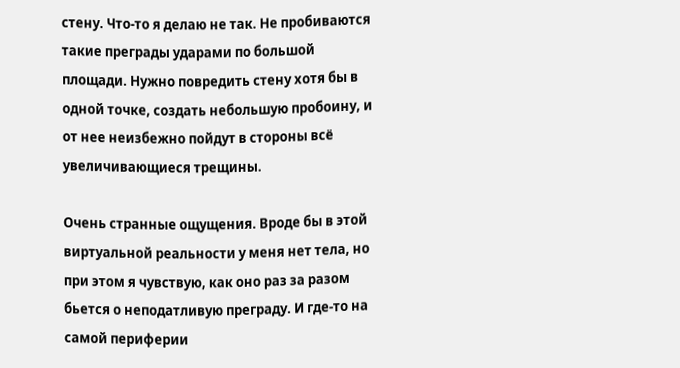стену. Что-то я делаю не так. Не пробиваются такие преграды ударами по большой площади. Нужно повредить стену хотя бы в одной точке, создать небольшую пробоину, и от нее неизбежно пойдут в стороны всё увеличивающиеся трещины.

Очень странные ощущения. Вроде бы в этой виртуальной реальности у меня нет тела, но при этом я чувствую, как оно раз за разом бьется о неподатливую преграду. И где-то на самой периферии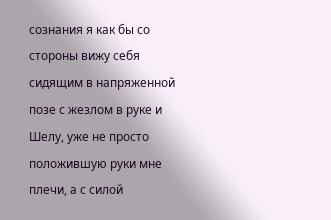сознания я как бы со стороны вижу себя сидящим в напряженной позе с жезлом в руке и Шелу, уже не просто положившую руки мне плечи, а с силой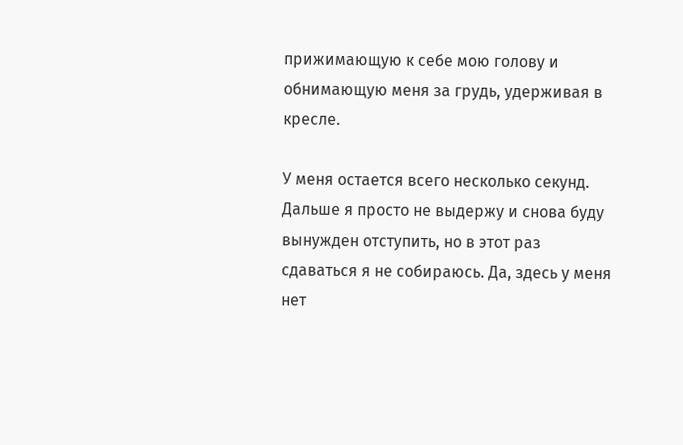прижимающую к себе мою голову и обнимающую меня за грудь, удерживая в кресле.

У меня остается всего несколько секунд. Дальше я просто не выдержу и снова буду вынужден отступить, но в этот раз сдаваться я не собираюсь. Да, здесь у меня нет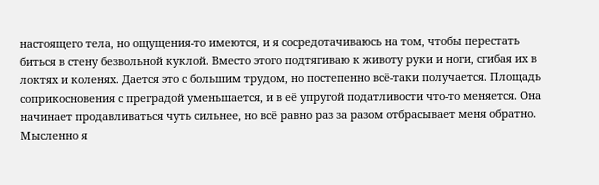настоящего тела, но ощущения-то имеются, и я сосредотачиваюсь на том, чтобы перестать биться в стену безвольной куклой. Вместо этого подтягиваю к животу руки и ноги, сгибая их в локтях и коленях. Дается это с большим трудом, но постепенно всё-таки получается. Площадь соприкосновения с преградой уменьшается, и в её упругой податливости что-то меняется. Она начинает продавливаться чуть сильнее, но всё равно раз за разом отбрасывает меня обратно. Мысленно я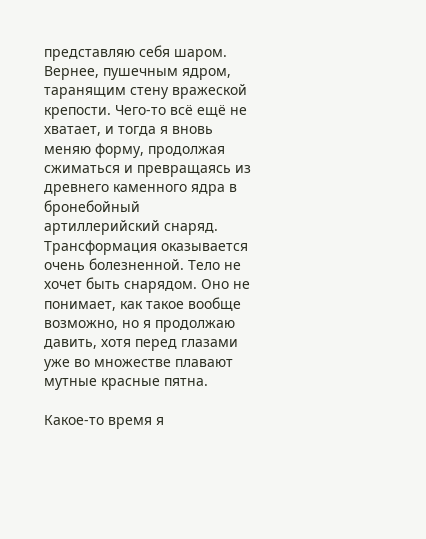представляю себя шаром. Вернее, пушечным ядром, таранящим стену вражеской крепости. Чего-то всё ещё не хватает, и тогда я вновь меняю форму, продолжая сжиматься и превращаясь из древнего каменного ядра в бронебойный артиллерийский снаряд. Трансформация оказывается очень болезненной. Тело не хочет быть снарядом. Оно не понимает, как такое вообще возможно, но я продолжаю давить, хотя перед глазами уже во множестве плавают мутные красные пятна.

Какое-то время я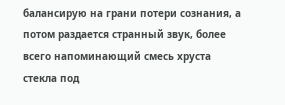балансирую на грани потери сознания, а потом раздается странный звук, более всего напоминающий смесь хруста стекла под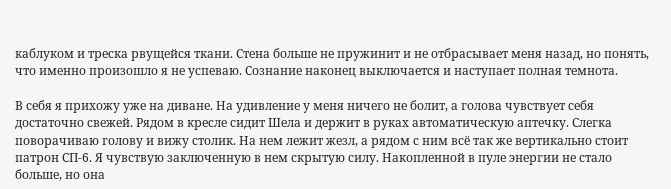каблуком и треска рвущейся ткани. Стена больше не пружинит и не отбрасывает меня назад, но понять, что именно произошло я не успеваю. Сознание наконец выключается и наступает полная темнота.

В себя я прихожу уже на диване. На удивление у меня ничего не болит, а голова чувствует себя достаточно свежей. Рядом в кресле сидит Шела и держит в руках автоматическую аптечку. Слегка поворачиваю голову и вижу столик. На нем лежит жезл, а рядом с ним всё так же вертикально стоит патрон СП-6. Я чувствую заключенную в нем скрытую силу. Накопленной в пуле энергии не стало больше, но она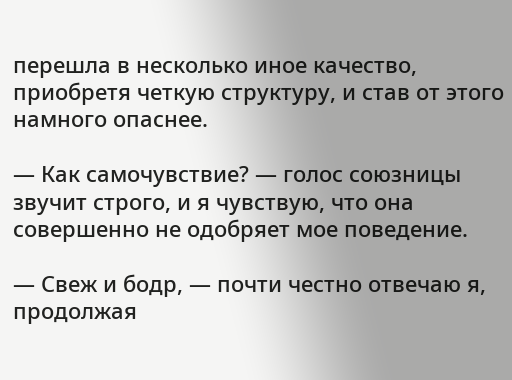перешла в несколько иное качество, приобретя четкую структуру, и став от этого намного опаснее.

— Как самочувствие? — голос союзницы звучит строго, и я чувствую, что она совершенно не одобряет мое поведение.

— Свеж и бодр, — почти честно отвечаю я, продолжая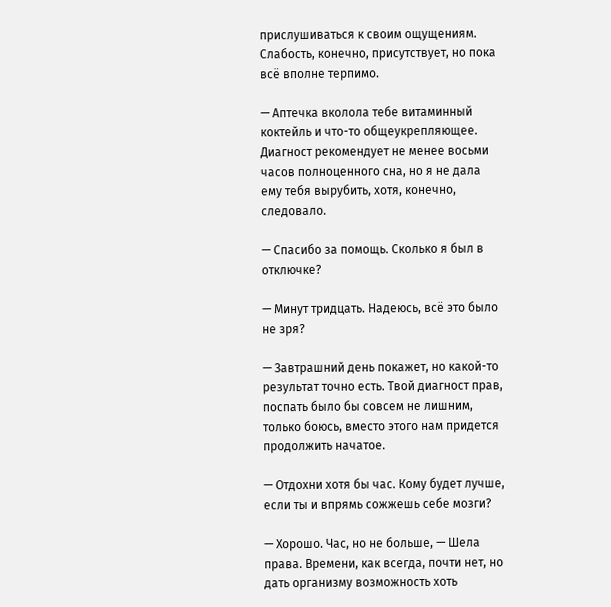прислушиваться к своим ощущениям. Слабость, конечно, присутствует, но пока всё вполне терпимо.

— Аптечка вколола тебе витаминный коктейль и что-то общеукрепляющее. Диагност рекомендует не менее восьми часов полноценного сна, но я не дала ему тебя вырубить, хотя, конечно, следовало.

— Спасибо за помощь. Сколько я был в отключке?

— Минут тридцать. Надеюсь, всё это было не зря?

— Завтрашний день покажет, но какой-то результат точно есть. Твой диагност прав, поспать было бы совсем не лишним, только боюсь, вместо этого нам придется продолжить начатое.

— Отдохни хотя бы час. Кому будет лучше, если ты и впрямь сожжешь себе мозги?

— Хорошо. Час, но не больше, — Шела права. Времени, как всегда, почти нет, но дать организму возможность хоть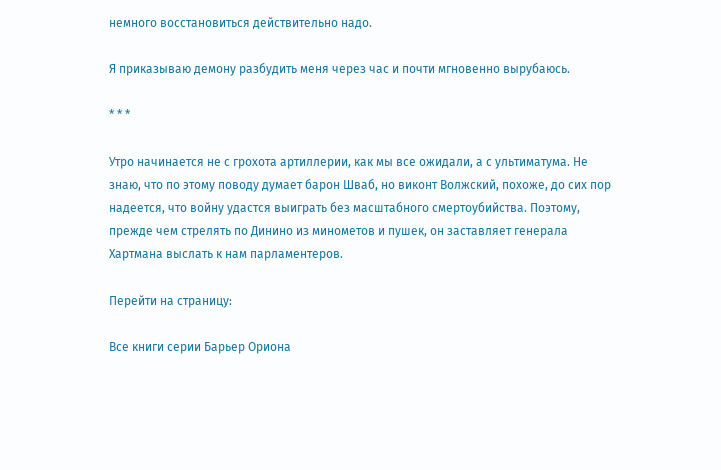немного восстановиться действительно надо.

Я приказываю демону разбудить меня через час и почти мгновенно вырубаюсь.

* * *

Утро начинается не с грохота артиллерии, как мы все ожидали, а с ультиматума. Не знаю, что по этому поводу думает барон Шваб, но виконт Волжский, похоже, до сих пор надеется, что войну удастся выиграть без масштабного смертоубийства. Поэтому, прежде чем стрелять по Динино из минометов и пушек, он заставляет генерала Хартмана выслать к нам парламентеров.

Перейти на страницу:

Все книги серии Барьер Ориона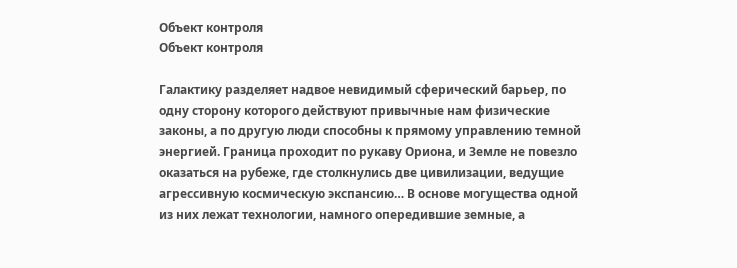Объект контроля
Объект контроля

Галактику разделяет надвое невидимый сферический барьер, по одну сторону которого действуют привычные нам физические законы, а по другую люди способны к прямому управлению темной энергией. Граница проходит по рукаву Ориона, и Земле не повезло оказаться на рубеже, где столкнулись две цивилизации, ведущие агрессивную космическую экспансию… В основе могущества одной из них лежат технологии, намного опередившие земные, а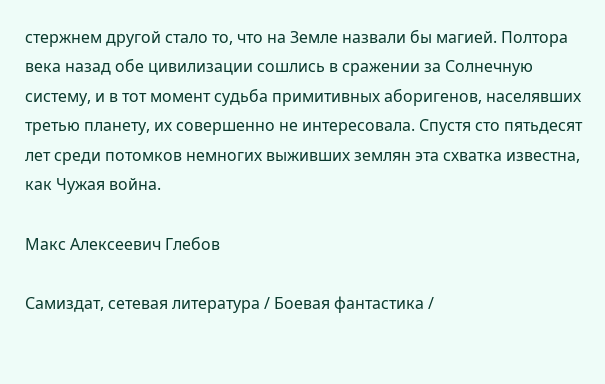стержнем другой стало то, что на Земле назвали бы магией. Полтора века назад обе цивилизации сошлись в сражении за Солнечную систему, и в тот момент судьба примитивных аборигенов, населявших третью планету, их совершенно не интересовала. Спустя сто пятьдесят лет среди потомков немногих выживших землян эта схватка известна, как Чужая война.

Макс Алексеевич Глебов

Самиздат, сетевая литература / Боевая фантастика /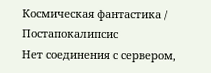Космическая фантастика / Постапокалипсис
Нет соединения с сервером,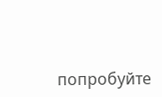попробуйте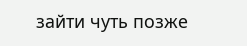зайти чуть позже